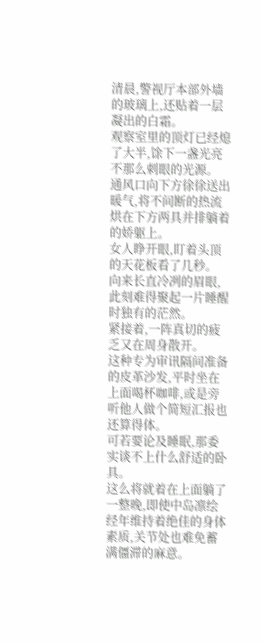清晨,警视厅本部外墙的玻璃上,还贴着一层凝出的白霜。
观察室里的顶灯已经熄了大半,馀下一盏光亮不那么刺眼的光源。
通风口向下方徐徐送出暖气,将不间断的热流烘在下方两具并排躺着的娇躯上。
女人睁开眼,盯着头顶的天花板看了几秒。
向来长直冷冽的眉眼,此刻难得聚起一片睡醒时独有的茫然。
紧接着,一阵真切的疲乏又在周身散开。
这种专为审讯隔间准备的皮革沙发,平时坐在上面喝杯咖啡,或是旁听他人做个简短汇报也还算得体。
可若要论及睡眠,那委实谈不上什么舒适的卧具。
这么将就着在上面躺了一整晚,即使中岛凛绘经年维持着绝佳的身体素质,关节处也难免蓄满僵滞的麻意。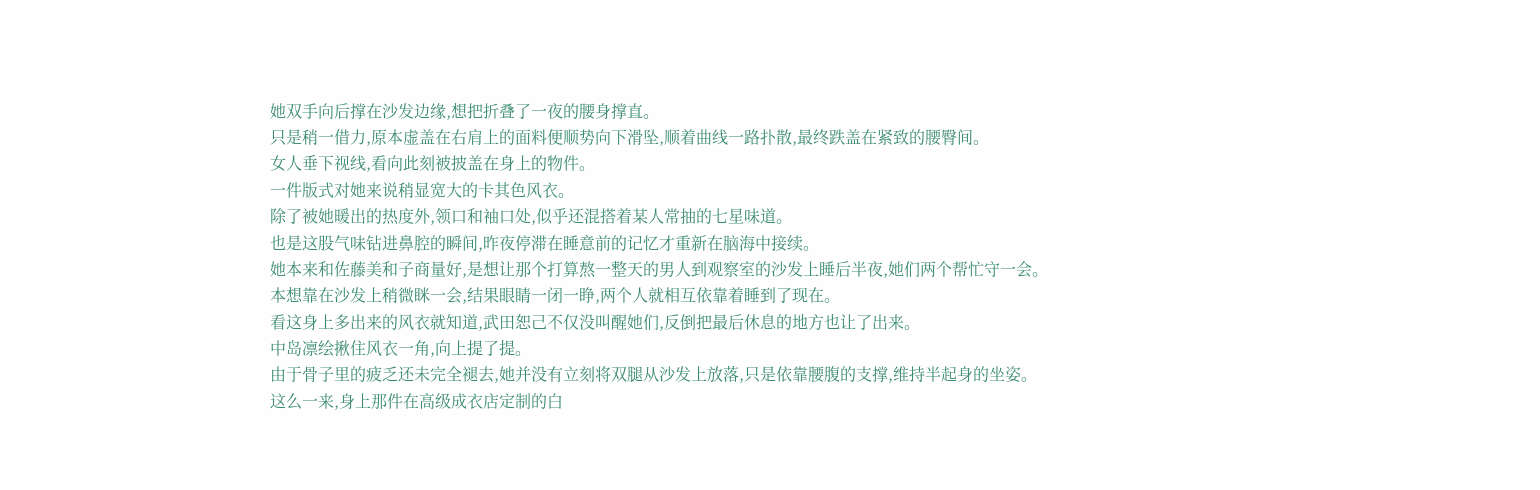她双手向后撑在沙发边缘,想把折叠了一夜的腰身撑直。
只是稍一借力,原本虚盖在右肩上的面料便顺势向下滑坠,顺着曲线一路扑散,最终跌盖在紧致的腰臀间。
女人垂下视线,看向此刻被披盖在身上的物件。
一件版式对她来说稍显宽大的卡其色风衣。
除了被她暖出的热度外,领口和袖口处,似乎还混搭着某人常抽的七星味道。
也是这股气味钻进鼻腔的瞬间,昨夜停滞在睡意前的记忆才重新在脑海中接续。
她本来和佐藤美和子商量好,是想让那个打算熬一整天的男人到观察室的沙发上睡后半夜,她们两个帮忙守一会。
本想靠在沙发上稍微眯一会,结果眼睛一闭一睁,两个人就相互依靠着睡到了现在。
看这身上多出来的风衣就知道,武田恕己不仅没叫醒她们,反倒把最后休息的地方也让了出来。
中岛凛绘揪住风衣一角,向上提了提。
由于骨子里的疲乏还未完全褪去,她并没有立刻将双腿从沙发上放落,只是依靠腰腹的支撑,维持半起身的坐姿。
这么一来,身上那件在高级成衣店定制的白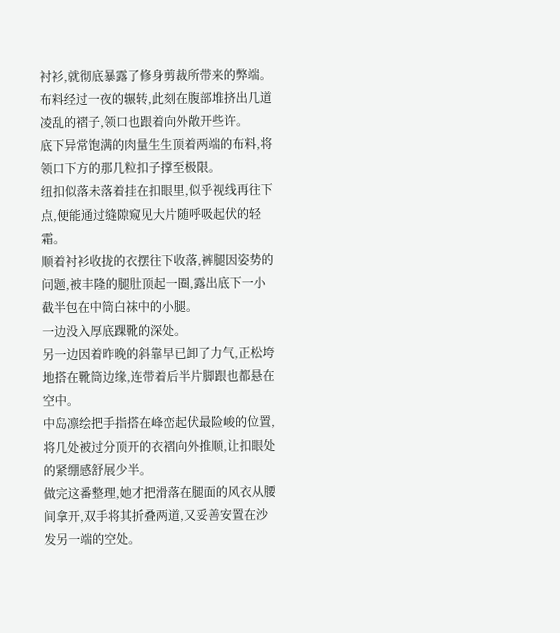衬衫,就彻底暴露了修身剪裁所带来的弊端。
布料经过一夜的辗转,此刻在腹部堆挤出几道凌乱的褶子,领口也跟着向外敞开些许。
底下异常饱满的肉量生生顶着两端的布料,将领口下方的那几粒扣子撑至极限。
纽扣似落未落着挂在扣眼里,似乎视线再往下点,便能通过缝隙窥见大片随呼吸起伏的轻霜。
顺着衬衫收拢的衣摆往下收落,裤腿因姿势的问题,被丰隆的腿肚顶起一圈,露出底下一小截半包在中筒白袜中的小腿。
一边没入厚底踝靴的深处。
另一边因着昨晚的斜靠早已卸了力气,正松垮地搭在靴筒边缘,连带着后半片脚跟也都悬在空中。
中岛凛绘把手指搭在峰峦起伏最险峻的位置,将几处被过分顶开的衣褶向外推顺,让扣眼处的紧绷感舒展少半。
做完这番整理,她才把滑落在腿面的风衣从腰间拿开,双手将其折叠两道,又妥善安置在沙发另一端的空处。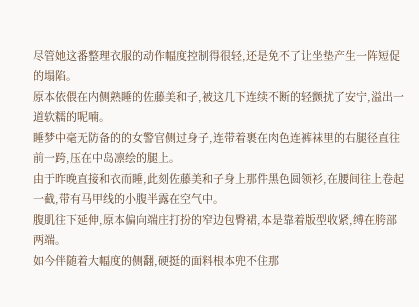尽管她这番整理衣服的动作幅度控制得很轻,还是免不了让坐垫产生一阵短促的塌陷。
原本依偎在内侧熟睡的佐藤美和子,被这几下连续不断的轻颤扰了安宁,溢出一道软糯的呢喃。
睡梦中毫无防备的的女警官侧过身子,连带着裹在肉色连裤袜里的右腿径直往前一跨,压在中岛凛绘的腿上。
由于昨晚直接和衣而睡,此刻佐藤美和子身上那件黑色圆领衫,在腰间往上卷起一截,带有马甲线的小腹半露在空气中。
腹肌往下延伸,原本偏向端庄打扮的窄边包臀裙,本是靠着版型收紧,缚在胯部两端。
如今伴随着大幅度的侧翻,硬挺的面料根本兜不住那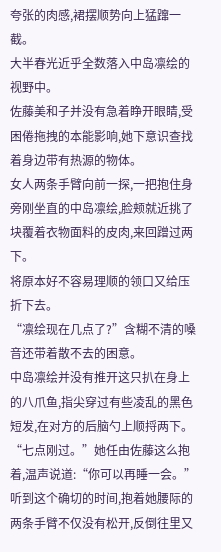夸张的肉感,裙摆顺势向上猛蹿一截。
大半春光近乎全数落入中岛凛绘的视野中。
佐藤美和子并没有急着睁开眼睛,受困倦拖拽的本能影响,她下意识查找着身边带有热源的物体。
女人两条手臂向前一探,一把抱住身旁刚坐直的中岛凛绘,脸颊就近挑了块覆着衣物面料的皮肉,来回蹭过两下。
将原本好不容易理顺的领口又给压折下去。
“凛绘现在几点了?”含糊不清的嗓音还带着散不去的困意。
中岛凛绘并没有推开这只扒在身上的八爪鱼,指尖穿过有些凌乱的黑色短发,在对方的后脑勺上顺捋两下。
“七点刚过。”她任由佐藤这么抱着,温声说道:“你可以再睡一会。”
听到这个确切的时间,抱着她腰际的两条手臂不仅没有松开,反倒往里又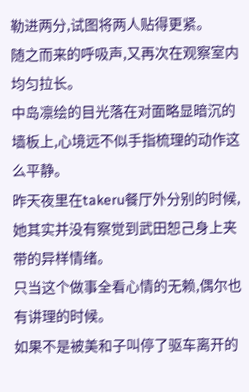勒进两分,试图将两人贴得更紧。
随之而来的呼吸声,又再次在观察室内均匀拉长。
中岛凛绘的目光落在对面略显暗沉的墙板上,心境远不似手指梳理的动作这么平静。
昨天夜里在takeru餐厅外分别的时候,她其实并没有察觉到武田恕己身上夹带的异样情绪。
只当这个做事全看心情的无赖,偶尔也有讲理的时候。
如果不是被美和子叫停了驱车离开的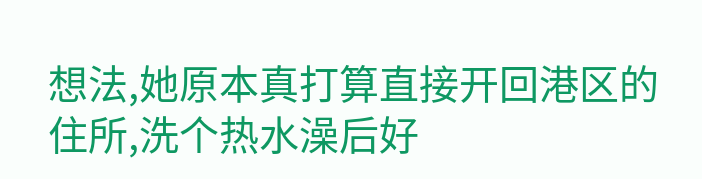想法,她原本真打算直接开回港区的住所,洗个热水澡后好